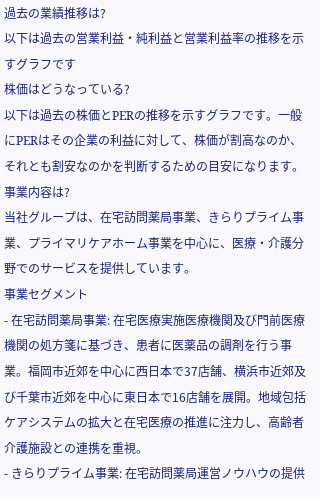過去の業績推移は?
以下は過去の営業利益・純利益と営業利益率の推移を示すグラフです
株価はどうなっている?
以下は過去の株価とPERの推移を示すグラフです。一般にPERはその企業の利益に対して、株価が割高なのか、それとも割安なのかを判断するための目安になります。
事業内容は?
当社グループは、在宅訪問薬局事業、きらりプライム事業、プライマリケアホーム事業を中心に、医療・介護分野でのサービスを提供しています。
事業セグメント
- 在宅訪問薬局事業: 在宅医療実施医療機関及び門前医療機関の処方箋に基づき、患者に医薬品の調剤を行う事業。福岡市近郊を中心に西日本で37店舗、横浜市近郊及び千葉市近郊を中心に東日本で16店舗を展開。地域包括ケアシステムの拡大と在宅医療の推進に注力し、高齢者介護施設との連携を重視。
- きらりプライム事業: 在宅訪問薬局運営ノウハウの提供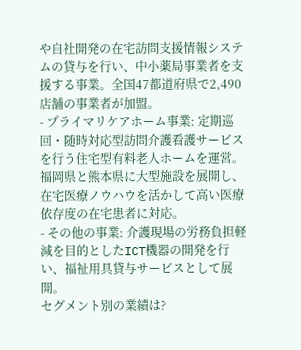や自社開発の在宅訪問支援情報システムの貸与を行い、中小薬局事業者を支援する事業。全国47都道府県で2,490店舗の事業者が加盟。
- プライマリケアホーム事業: 定期巡回・随時対応型訪問介護看護サービスを行う住宅型有料老人ホームを運営。福岡県と熊本県に大型施設を展開し、在宅医療ノウハウを活かして高い医療依存度の在宅患者に対応。
- その他の事業: 介護現場の労務負担軽減を目的としたICT機器の開発を行い、福祉用具貸与サービスとして展開。
セグメント別の業績は?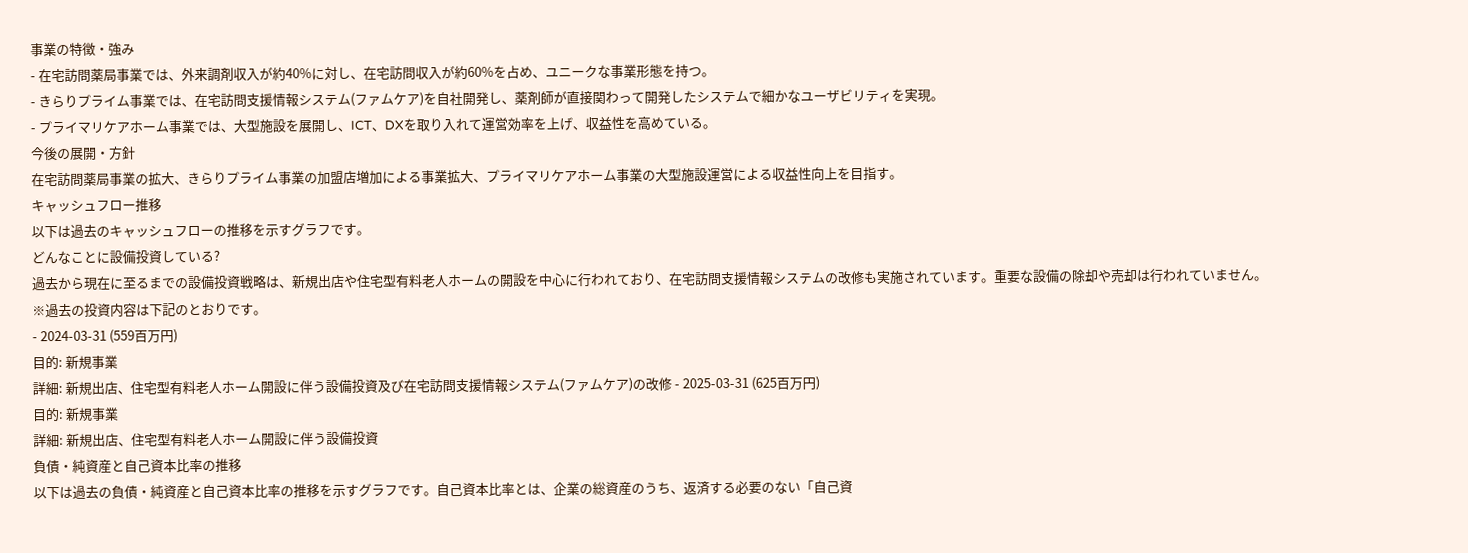事業の特徴・強み
- 在宅訪問薬局事業では、外来調剤収入が約40%に対し、在宅訪問収入が約60%を占め、ユニークな事業形態を持つ。
- きらりプライム事業では、在宅訪問支援情報システム(ファムケア)を自社開発し、薬剤師が直接関わって開発したシステムで細かなユーザビリティを実現。
- プライマリケアホーム事業では、大型施設を展開し、ICT、DXを取り入れて運営効率を上げ、収益性を高めている。
今後の展開・方針
在宅訪問薬局事業の拡大、きらりプライム事業の加盟店増加による事業拡大、プライマリケアホーム事業の大型施設運営による収益性向上を目指す。
キャッシュフロー推移
以下は過去のキャッシュフローの推移を示すグラフです。
どんなことに設備投資している?
過去から現在に至るまでの設備投資戦略は、新規出店や住宅型有料老人ホームの開設を中心に行われており、在宅訪問支援情報システムの改修も実施されています。重要な設備の除却や売却は行われていません。
※過去の投資内容は下記のとおりです。
- 2024-03-31 (559百万円)
目的: 新規事業
詳細: 新規出店、住宅型有料老人ホーム開設に伴う設備投資及び在宅訪問支援情報システム(ファムケア)の改修 - 2025-03-31 (625百万円)
目的: 新規事業
詳細: 新規出店、住宅型有料老人ホーム開設に伴う設備投資
負債・純資産と自己資本比率の推移
以下は過去の負債・純資産と自己資本比率の推移を示すグラフです。自己資本比率とは、企業の総資産のうち、返済する必要のない「自己資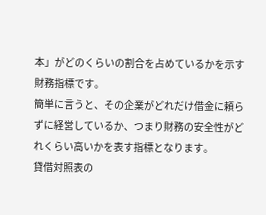本」がどのくらいの割合を占めているかを示す財務指標です。
簡単に言うと、その企業がどれだけ借金に頼らずに経営しているか、つまり財務の安全性がどれくらい高いかを表す指標となります。
貸借対照表の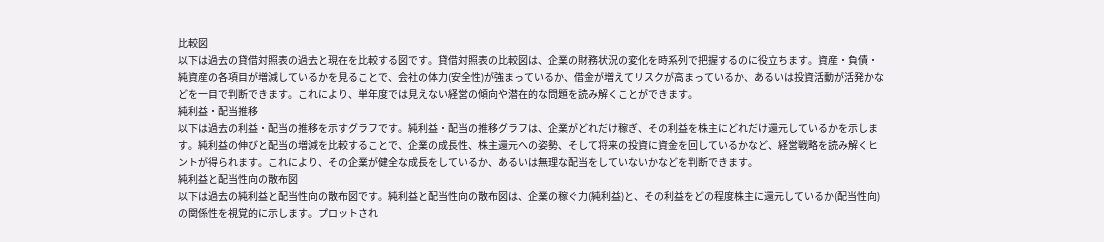比較図
以下は過去の貸借対照表の過去と現在を比較する図です。貸借対照表の比較図は、企業の財務状況の変化を時系列で把握するのに役立ちます。資産・負債・純資産の各項目が増減しているかを見ることで、会社の体力(安全性)が強まっているか、借金が増えてリスクが高まっているか、あるいは投資活動が活発かなどを一目で判断できます。これにより、単年度では見えない経営の傾向や潜在的な問題を読み解くことができます。
純利益・配当推移
以下は過去の利益・配当の推移を示すグラフです。純利益・配当の推移グラフは、企業がどれだけ稼ぎ、その利益を株主にどれだけ還元しているかを示します。純利益の伸びと配当の増減を比較することで、企業の成長性、株主還元への姿勢、そして将来の投資に資金を回しているかなど、経営戦略を読み解くヒントが得られます。これにより、その企業が健全な成長をしているか、あるいは無理な配当をしていないかなどを判断できます。
純利益と配当性向の散布図
以下は過去の純利益と配当性向の散布図です。純利益と配当性向の散布図は、企業の稼ぐ力(純利益)と、その利益をどの程度株主に還元しているか(配当性向)の関係性を視覚的に示します。プロットされ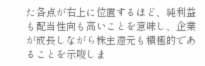た各点が右上に位置するほど、純利益も配当性向も高いことを意味し、企業が成長しながら株主還元も積極的であることを示唆しま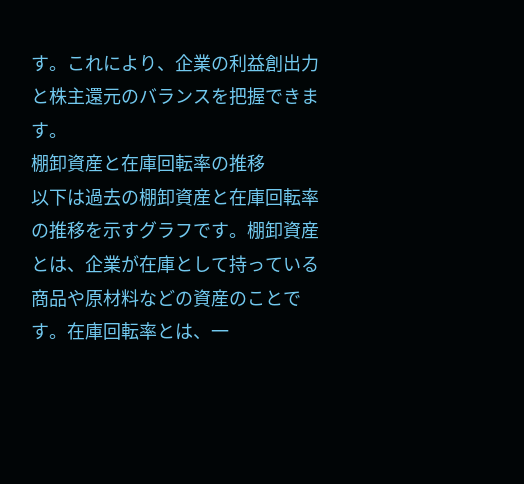す。これにより、企業の利益創出力と株主還元のバランスを把握できます。
棚卸資産と在庫回転率の推移
以下は過去の棚卸資産と在庫回転率の推移を示すグラフです。棚卸資産とは、企業が在庫として持っている商品や原材料などの資産のことです。在庫回転率とは、一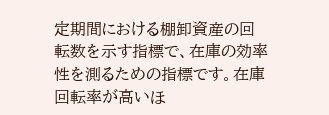定期間における棚卸資産の回転数を示す指標で、在庫の効率性を測るための指標です。在庫回転率が高いほ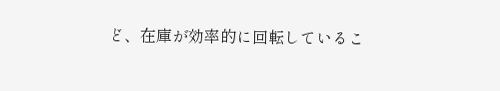ど、在庫が効率的に回転しているこ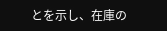とを示し、在庫の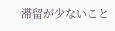滞留が少ないこと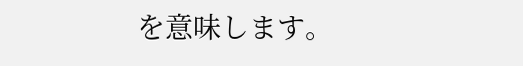を意味します。